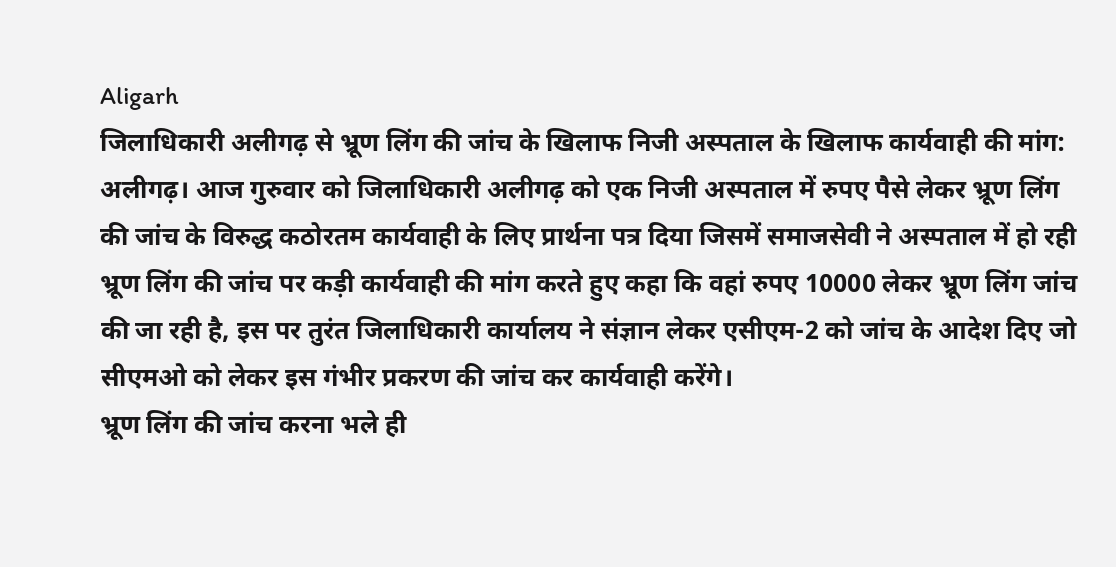Aligarh
जिलाधिकारी अलीगढ़ से भ्रूण लिंग की जांच के खिलाफ निजी अस्पताल के खिलाफ कार्यवाही की मांग:
अलीगढ़। आज गुरुवार को जिलाधिकारी अलीगढ़ को एक निजी अस्पताल में रुपए पैसे लेकर भ्रूण लिंग की जांच के विरुद्ध कठोरतम कार्यवाही के लिए प्रार्थना पत्र दिया जिसमें समाजसेवी ने अस्पताल में हो रही भ्रूण लिंग की जांच पर कड़ी कार्यवाही की मांग करते हुए कहा कि वहां रुपए 10000 लेकर भ्रूण लिंग जांच की जा रही है, इस पर तुरंत जिलाधिकारी कार्यालय ने संज्ञान लेकर एसीएम-2 को जांच के आदेश दिए जो सीएमओ को लेकर इस गंभीर प्रकरण की जांच कर कार्यवाही करेंगे।
भ्रूण लिंग की जांच करना भले ही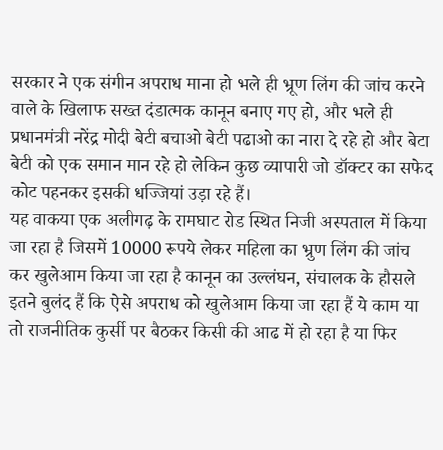सरकार ने एक संगीन अपराध माना हो भले ही भ्रूण लिंग की जांच करने वाले के खिलाफ सख्त दंडात्मक कानून बनाए गए हो, और भले ही प्रधानमंत्री नरेंद्र मोदी बेटी बचाओ बेटी पढाओ का नारा दे रहे हो और बेटा बेटी को एक समान मान रहे हो लेकिन कुछ व्यापारी जो डॉक्टर का सफेद कोट पहनकर इसकी धज्जियां उड़ा रहे हैं।
यह वाकया एक अलीगढ़ के रामघाट रोड स्थित निजी अस्पताल में किया जा रहा है जिसमें 10000 रूपये लेकर महिला का भ्रुण लिंग की जांच कर खुलेआम किया जा रहा है कानून का उल्लंघन, संचालक के हौसले इतने बुलंद हैं कि ऐसे अपराध को खुलेआम किया जा रहा हैं ये काम या तो राजनीतिक कुर्सी पर बैठकर किसी की आढ में हो रहा है या फिर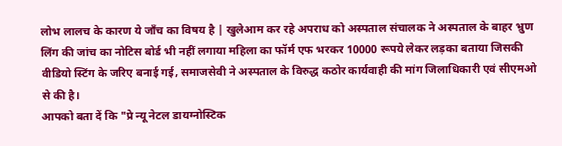लोभ लालच के कारण ये जाँच का विषय है | खुलेआम कर रहे अपराध को अस्पताल संचालक ने अस्पताल के बाहर भ्रुण लिंग की जांच का नोटिस बोर्ड भी नहीं लगाया महिला का फॉर्म एफ भरकर 10000 रूपये लेकर लड़का बताया जिसकी वीडियो स्टिंग के जरिए बनाई गई, समाजसेवी ने अस्पताल के विरुद्ध कठोर कार्यवाही की मांग जिलाधिकारी एवं सीएमओ से की है।
आपको बता दें कि "प्रे न्यू नेटल डायग्नोस्टिक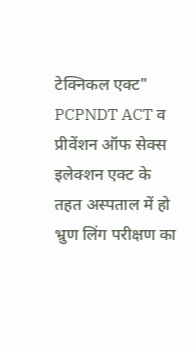टेक्निकल एक्ट" PCPNDT ACT व प्रीवेंशन ऑफ सेक्स इलेक्शन एक्ट के तहत अस्पताल में हो भ्रुण लिंग परीक्षण का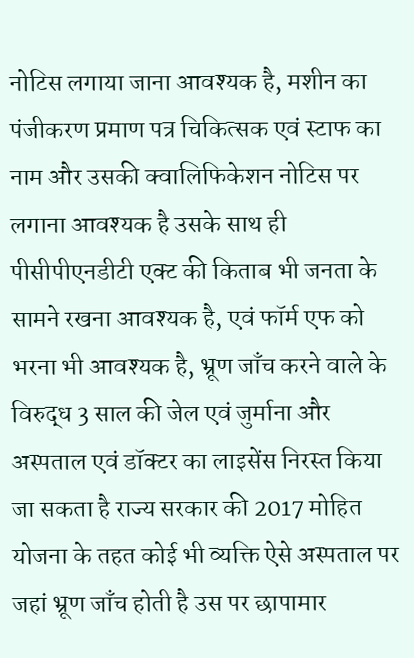नोटिस लगाया जाना आवश्यक है, मशीन का पंजीकरण प्रमाण पत्र चिकित्सक एवं स्टाफ का नाम और उसकी क्वालिफिकेशन नोटिस पर लगाना आवश्यक है उसके साथ ही पीसीपीएनडीटी एक्ट की किताब भी जनता के सामने रखना आवश्यक है, एवं फॉर्म एफ को भरना भी आवश्यक है, भ्रूण जाँच करने वाले के विरुद्ध 3 साल की जेल एवं जुर्माना और अस्पताल एवं डॉक्टर का लाइसेंस निरस्त किया जा सकता है राज्य सरकार की 2017 मोहित योजना के तहत कोई भी व्यक्ति ऐसे अस्पताल पर जहां भ्रूण जाँच होती है उस पर छापामार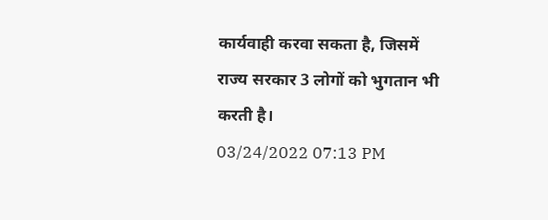कार्यवाही करवा सकता है, जिसमें राज्य सरकार 3 लोगों को भुगतान भी करती है।
03/24/2022 07:13 PM